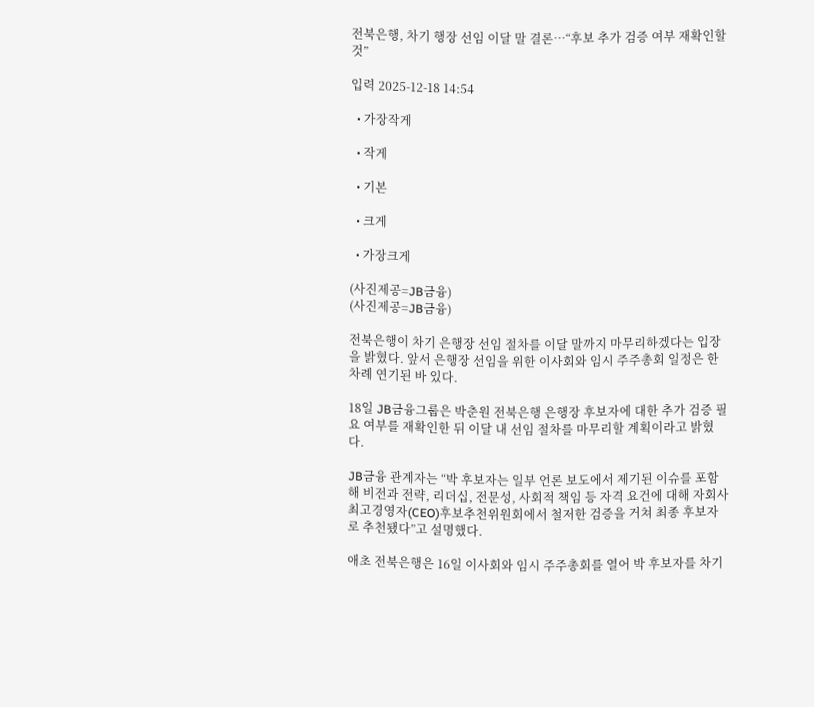전북은행, 차기 행장 선임 이달 말 결론…“후보 추가 검증 여부 재확인할 것”

입력 2025-12-18 14:54

  • 가장작게

  • 작게

  • 기본

  • 크게

  • 가장크게

(사진제공=JB금융)
(사진제공=JB금융)

전북은행이 차기 은행장 선임 절차를 이달 말까지 마무리하겠다는 입장을 밝혔다. 앞서 은행장 선임을 위한 이사회와 임시 주주총회 일정은 한 차례 연기된 바 있다.

18일 JB금융그룹은 박춘원 전북은행 은행장 후보자에 대한 추가 검증 필요 여부를 재확인한 뒤 이달 내 선임 절차를 마무리할 계획이라고 밝혔다.

JB금융 관계자는 “박 후보자는 일부 언론 보도에서 제기된 이슈를 포함해 비전과 전략, 리더십, 전문성, 사회적 책임 등 자격 요건에 대해 자회사 최고경영자(CEO)후보추천위원회에서 철저한 검증을 거쳐 최종 후보자로 추천됐다”고 설명했다.

애초 전북은행은 16일 이사회와 임시 주주총회를 열어 박 후보자를 차기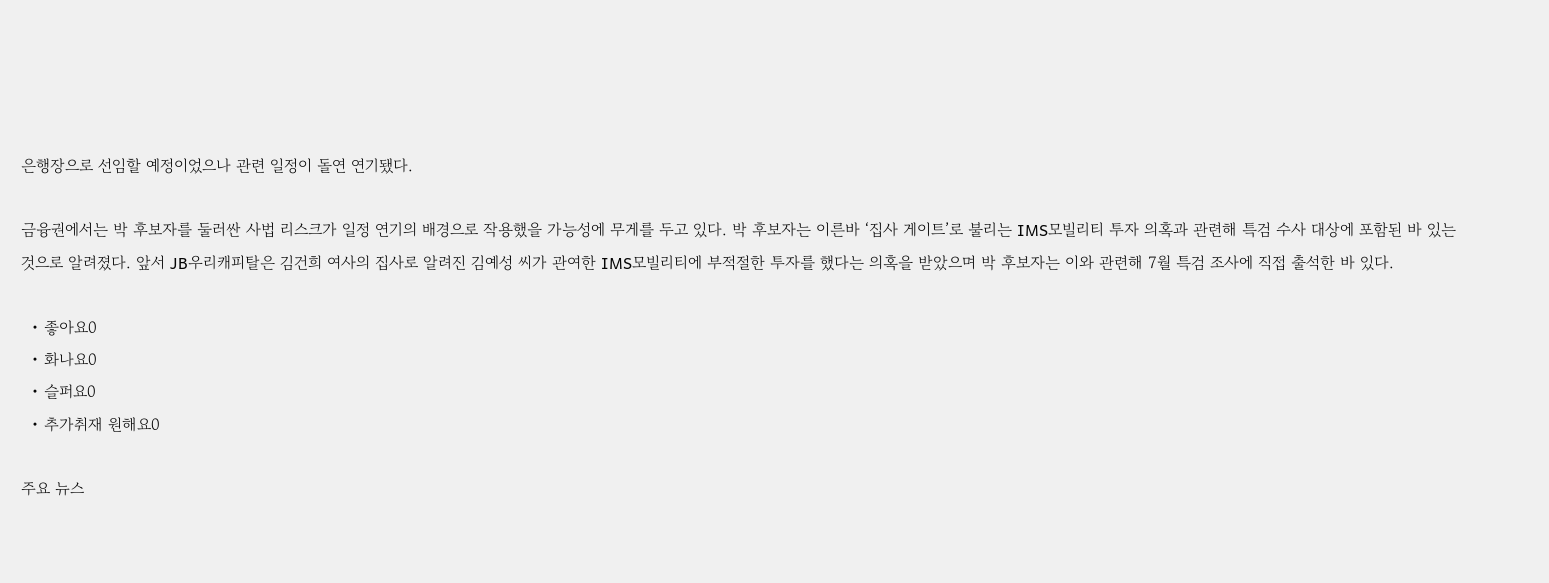은행장으로 선임할 예정이었으나 관련 일정이 돌연 연기됐다.

금융권에서는 박 후보자를 둘러싼 사법 리스크가 일정 연기의 배경으로 작용했을 가능성에 무게를 두고 있다. 박 후보자는 이른바 ‘집사 게이트’로 불리는 IMS모빌리티 투자 의혹과 관련해 특검 수사 대상에 포함된 바 있는 것으로 알려졌다. 앞서 JB우리캐피탈은 김건희 여사의 집사로 알려진 김예성 씨가 관여한 IMS모빌리티에 부적절한 투자를 했다는 의혹을 받았으며 박 후보자는 이와 관련해 7월 특검 조사에 직접 출석한 바 있다.

  • 좋아요0
  • 화나요0
  • 슬퍼요0
  • 추가취재 원해요0

주요 뉴스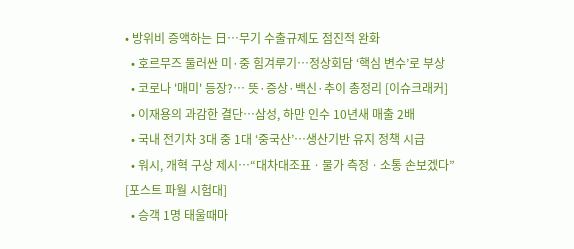• 방위비 증액하는 日⋯무기 수출규제도 점진적 완화
  • 호르무즈 둘러싼 미·중 힘겨루기…정상회담 ‘핵심 변수’로 부상
  • 코로나 '매미' 등장?… 뜻·증상·백신·추이 총정리 [이슈크래커]
  • 이재용의 과감한 결단…삼성, 하만 인수 10년새 매출 2배
  • 국내 전기차 3대 중 1대 ‘중국산’…생산기반 유지 정책 시급
  • 워시, 개혁 구상 제시⋯“대차대조표ㆍ물가 측정ㆍ소통 손보겠다” [포스트 파월 시험대]
  • 승객 1명 태울때마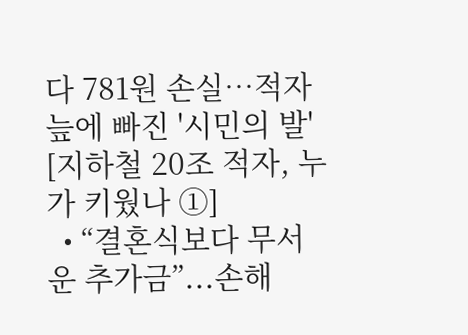다 781원 손실…적자 늪에 빠진 '시민의 발' [지하철 20조 적자, 누가 키웠나 ①]
  • “결혼식보다 무서운 추가금”...손해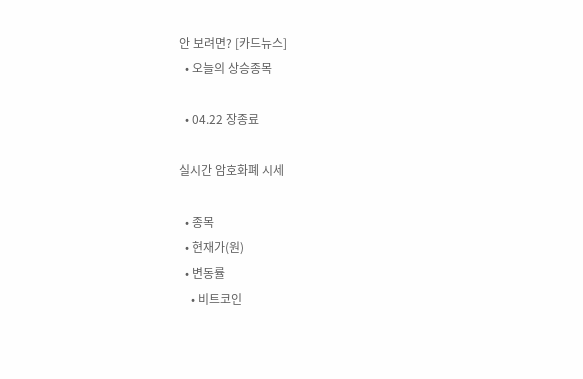안 보려면? [카드뉴스]
  • 오늘의 상승종목

  • 04.22 장종료

실시간 암호화폐 시세

  • 종목
  • 현재가(원)
  • 변동률
    • 비트코인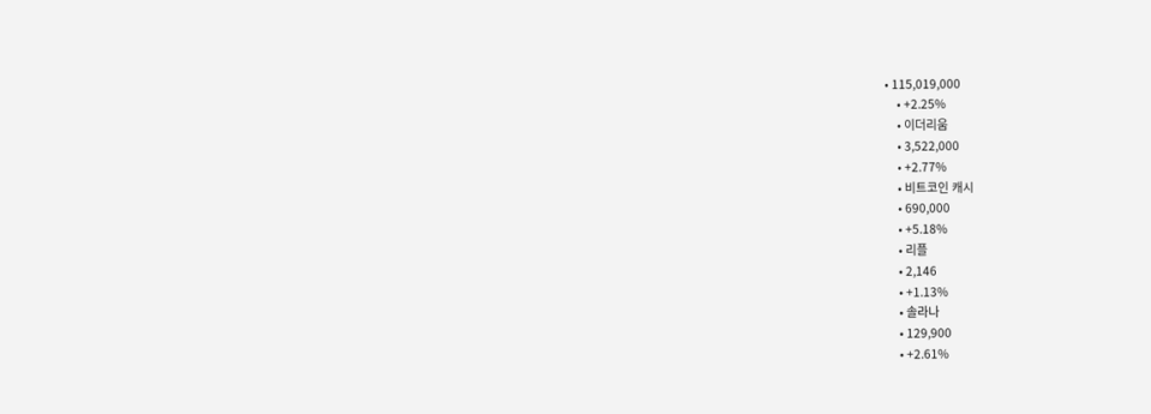• 115,019,000
    • +2.25%
    • 이더리움
    • 3,522,000
    • +2.77%
    • 비트코인 캐시
    • 690,000
    • +5.18%
    • 리플
    • 2,146
    • +1.13%
    • 솔라나
    • 129,900
    • +2.61%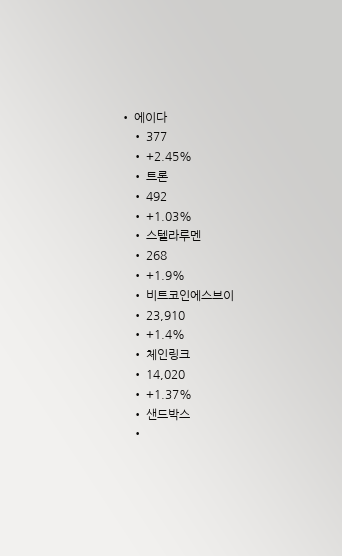• 에이다
    • 377
    • +2.45%
    • 트론
    • 492
    • +1.03%
    • 스텔라루멘
    • 268
    • +1.9%
    • 비트코인에스브이
    • 23,910
    • +1.4%
    • 체인링크
    • 14,020
    • +1.37%
    • 샌드박스
    •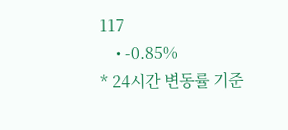117
    • -0.85%
* 24시간 변동률 기준